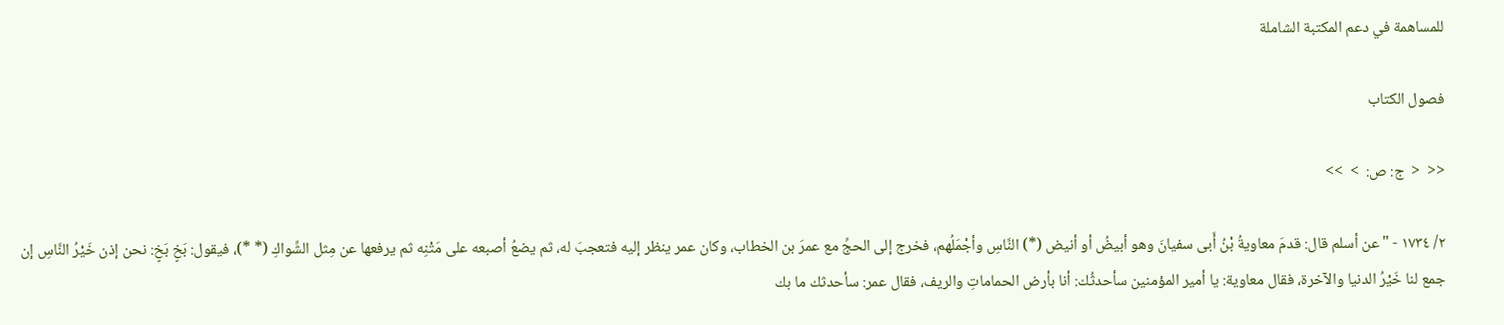للمساهمة في دعم المكتبة الشاملة

فصول الكتاب

<<  <  ج: ص:  >  >>

٢/ ١٧٣٤ - "عن أسلم قال: قدمَ معاويةُ بْنُ أَبى سفيانَ وهو أبيضُ أو أنيض (*) النَّاسِ وأجْمَلُهم، فخرج إلى الحجِّ مع عمرَ بن الخطاب، وكان عمر ينظر إليه فتعجبَ له، ثم يضعُ أصبعه على مَتْنِه ثم يرفعها عن مِثل الشِّواكِ (* *)، فيقول: بَخٍ بَخٍ: نحن إذن خَيْرُ النَّاسِ إن جمع لنا خَيْرُ الدنيا والآخرة، فقال معاوية: يا أمير المؤمنين سأحدثُك: أنا بأرض الحماماتِ والريف، فقال عمر: سأحدثك ما بك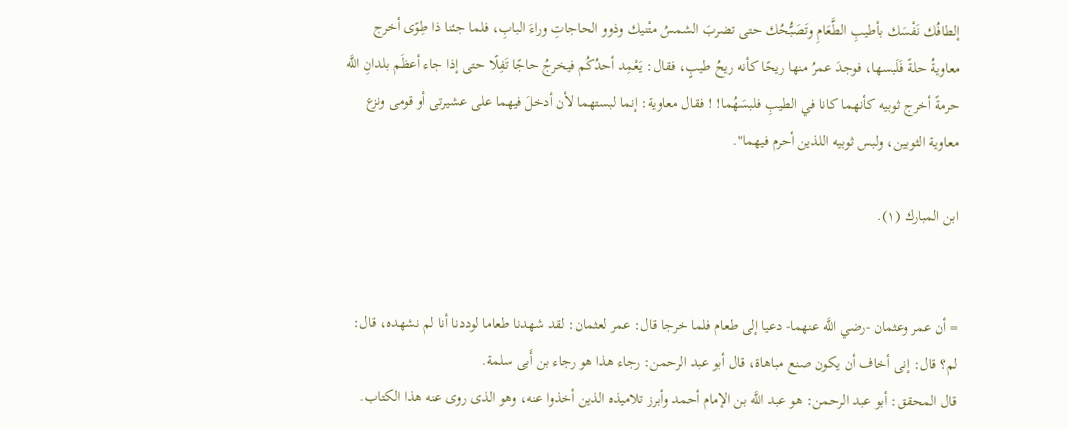إلطافُك نَفْسَك بأطيبِ الطَّعَامِ وتَصَبُّحُك حتى تضربَ الشمسُ متْنيك وذوو الحاجاتِ وراءَ البابِ، فلما جئنا ذا طِوًى أخرج معاويةُ حلةً فَلَبسها، فوجدَ عمرُ منها ريحًا كأنه ريحُ طيبٍ، فقال: يَعْمِد أحدُكُم فيخرجُ حاجًا تَفِلًا حتى إذا جاء أعظَم بلدانِ اللَّه حرمةً أخرج ثوبيه كأنهما كانا في الطيبِ فلبسَهُما! ! فقال معاوية: إنما لبستهما لأن أدخلَ فيهما على عشيرتى أو قومى ونزع معاوية الثوبين، ولبس ثوبيه اللذين أحرم فيهما".

ابن المبارك (١).


= أن عمر وعثمان -رضي اللَّه عنهما- دعيا إلى طعام فلما خرجا قال: عمر لعثمان: لقد شهدنا طعاما لوددنا أنا لم نشهده، قال: لم؟ قال: إنى أخاف أن يكون صنع مباهاة، قال أبو عبد الرحمن: رجاء هذا هو رجاء بن أَبى سلمة.
قال المحقق: أبو عبد الرحمن: هو عبد اللَّه بن الإمام أحمد وأبرز تلاميذه الذين أخذوا عنه، وهو الذى روى عنه هذا الكتاب.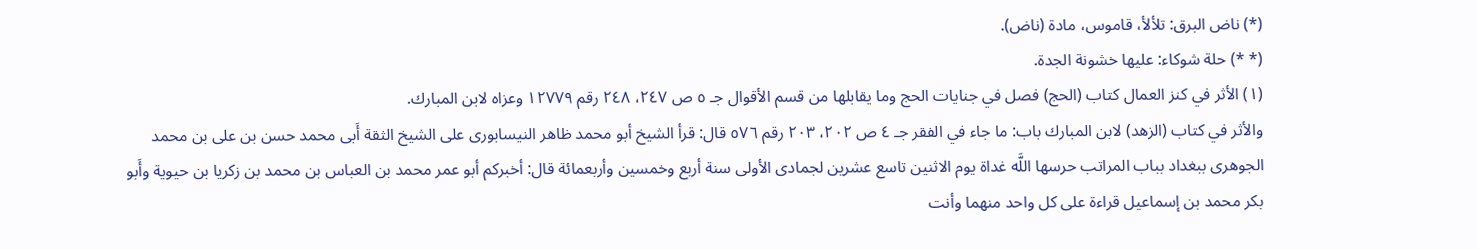(*) ناض البرق: تلألأ، قاموس، مادة (ناض).
(* *) حلة شوكاء: عليها خشونة الجدة.
(١) الأثر في كنز العمال كتاب (الحج) فصل في جنايات الحج وما يقابلها من قسم الأقوال جـ ٥ ص ٢٤٧، ٢٤٨ رقم ١٢٧٧٩ وعزاه لابن المبارك.
والأثر في كتاب (الزهد) لابن المبارك باب: ما جاء في الفقر جـ ٤ ص ٢٠٢، ٢٠٣ رقم ٥٧٦ قال: قرأ الشيخ أبو محمد ظاهر النيسابورى على الشيخ الثقة أَبى محمد حسن بن على بن محمد الجوهرى ببغداد بباب المراتب حرسها اللَّه غداة يوم الاثنين تاسع عشرين لجمادى الأولى سنة أربع وخمسين وأربعمائة قال: أخبركم أبو عمر محمد بن العباس بن محمد بن زكريا بن حيوية وأَبو بكر محمد بن إسماعيل قراءة على كل واحد منهما وأنت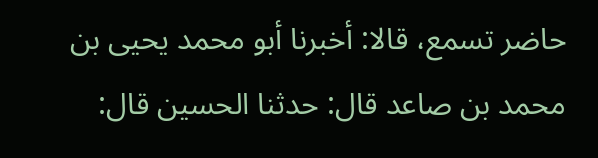حاضر تسمع، قالا: أخبرنا أبو محمد يحيى بن محمد بن صاعد قال: حدثنا الحسين قال: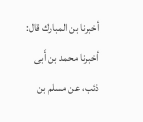أخبرنا بن المبارك قال: أخبرنا محمد بن أَبى ذئب، عن مسلم بن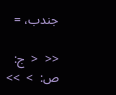جندب، =

<<  <  ج: ص:  >  >>